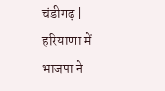चंडीगढ़ | हरियाणा में भाजपा ने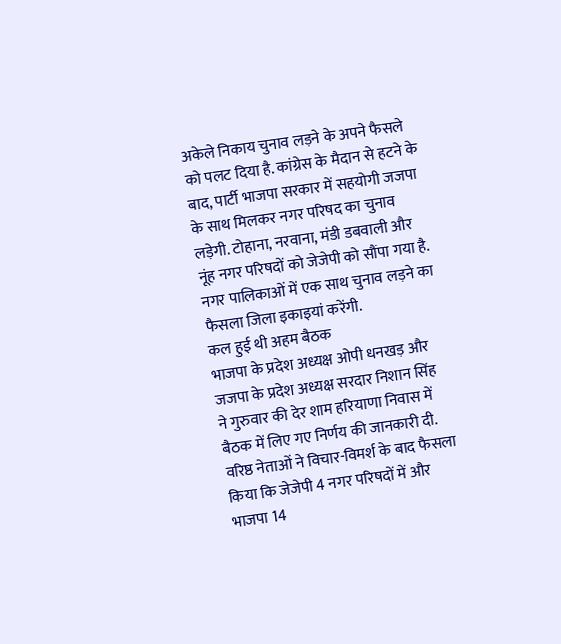अकेले निकाय चुनाव लड़ने के अपने फैसले को पलट दिया है. कांग्रेस के मैदान से हटने के बाद, पार्टी भाजपा सरकार में सहयोगी जजपा के साथ मिलकर नगर परिषद का चुनाव लड़ेगी. टोहाना, नरवाना, मंडी डबवाली और नूंह नगर परिषदों को जेजेपी को सौंपा गया है. नगर पालिकाओं में एक साथ चुनाव लड़ने का फैसला जिला इकाइयां करेंगी.
कल हुई थी अहम बैठक
भाजपा के प्रदेश अध्यक्ष ओपी धनखड़ और जजपा के प्रदेश अध्यक्ष सरदार निशान सिंह ने गुरुवार की देर शाम हरियाणा निवास में बैठक में लिए गए निर्णय की जानकारी दी. वरिष्ठ नेताओं ने विचार-विमर्श के बाद फैसला किया कि जेजेपी 4 नगर परिषदों में और भाजपा 14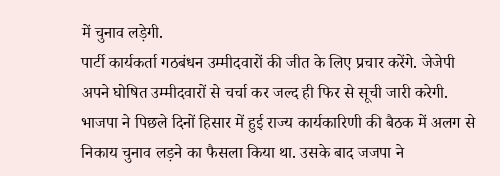में चुनाव लड़ेगी.
पार्टी कार्यकर्ता गठबंधन उम्मीदवारों की जीत के लिए प्रचार करेंगे. जेजेपी अपने घोषित उम्मीदवारों से चर्चा कर जल्द ही फिर से सूची जारी करेगी. भाजपा ने पिछले दिनों हिसार में हुई राज्य कार्यकारिणी की बैठक में अलग से निकाय चुनाव लड़ने का फैसला किया था. उसके बाद जजपा ने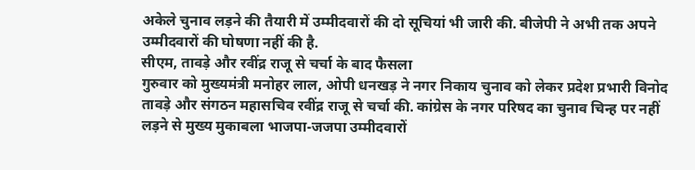अकेले चुनाव लड़ने की तैयारी में उम्मीदवारों की दो सूचियां भी जारी की. बीजेपी ने अभी तक अपने उम्मीदवारों की घोषणा नहीं की है.
सीएम, तावड़े और रवींद्र राजू से चर्चा के बाद फैसला
गुरुवार को मुख्यमंत्री मनोहर लाल, ओपी धनखड़ ने नगर निकाय चुनाव को लेकर प्रदेश प्रभारी विनोद तावड़े और संगठन महासचिव रवींद्र राजू से चर्चा की. कांग्रेस के नगर परिषद का चुनाव चिन्ह पर नहीं लड़ने से मुख्य मुकाबला भाजपा-जजपा उम्मीदवारों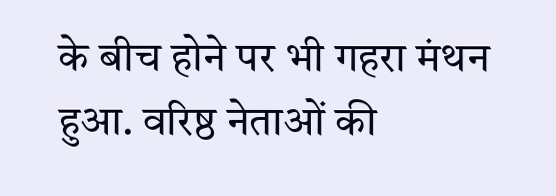के बीच होने पर भी गहरा मंथन हुआ. वरिष्ठ नेताओं की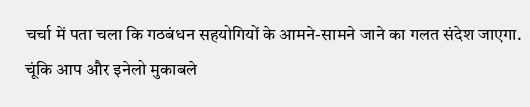चर्चा में पता चला कि गठबंधन सहयोगियों के आमने-सामने जाने का गलत संदेश जाएगा.
चूंकि आप और इनेलो मुकाबले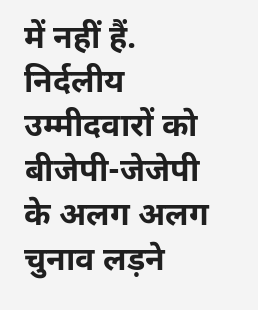में नहीं हैं. निर्दलीय उम्मीदवारों को बीजेपी-जेजेपी के अलग अलग चुनाव लड़ने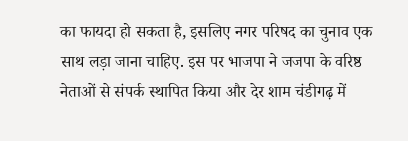का फायदा हो सकता है, इसलिए नगर परिषद का चुनाव एक साथ लड़ा जाना चाहिए. इस पर भाजपा ने जजपा के वरिष्ठ नेताओं से संपर्क स्थापित किया और देर शाम चंडीगढ़ में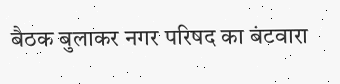बैठक बुलाकर नगर परिषद का बंटवारा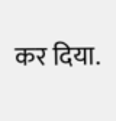कर दिया.